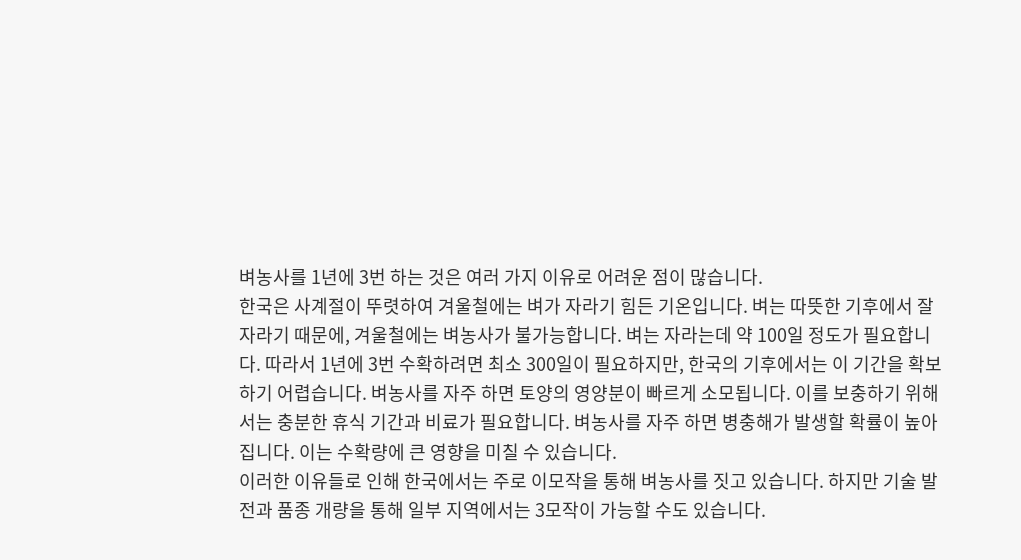벼농사를 1년에 3번 하는 것은 여러 가지 이유로 어려운 점이 많습니다.
한국은 사계절이 뚜렷하여 겨울철에는 벼가 자라기 힘든 기온입니다. 벼는 따뜻한 기후에서 잘 자라기 때문에, 겨울철에는 벼농사가 불가능합니다. 벼는 자라는데 약 100일 정도가 필요합니다. 따라서 1년에 3번 수확하려면 최소 300일이 필요하지만, 한국의 기후에서는 이 기간을 확보하기 어렵습니다. 벼농사를 자주 하면 토양의 영양분이 빠르게 소모됩니다. 이를 보충하기 위해서는 충분한 휴식 기간과 비료가 필요합니다. 벼농사를 자주 하면 병충해가 발생할 확률이 높아집니다. 이는 수확량에 큰 영향을 미칠 수 있습니다.
이러한 이유들로 인해 한국에서는 주로 이모작을 통해 벼농사를 짓고 있습니다. 하지만 기술 발전과 품종 개량을 통해 일부 지역에서는 3모작이 가능할 수도 있습니다.